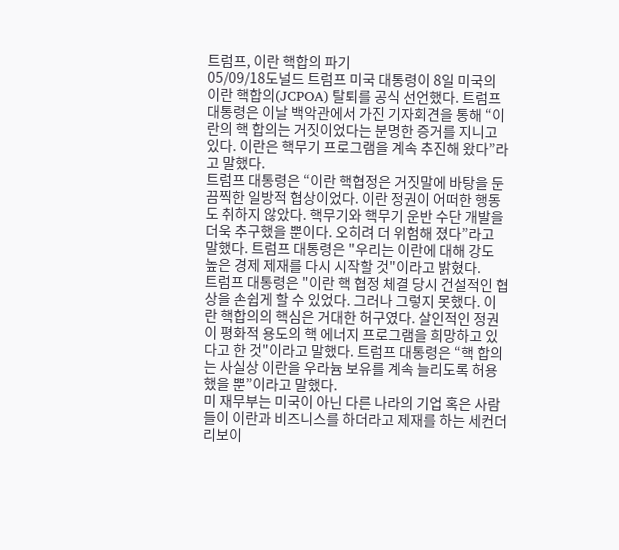트럼프, 이란 핵합의 파기
05/09/18도널드 트럼프 미국 대통령이 8일 미국의 이란 핵합의(JCPOA) 탈퇴를 공식 선언했다. 트럼프 대통령은 이날 백악관에서 가진 기자회견을 통해 “이란의 핵 합의는 거짓이었다는 분명한 증거를 지니고 있다. 이란은 핵무기 프로그램을 계속 추진해 왔다”라고 말했다.
트럼프 대통령은 “이란 핵협정은 거짓말에 바탕을 둔 끔찍한 일방적 협상이었다. 이란 정권이 어떠한 행동도 취하지 않았다. 핵무기와 핵무기 운반 수단 개발을 더욱 추구했을 뿐이다. 오히려 더 위험해 졌다”라고 말했다. 트럼프 대통령은 "우리는 이란에 대해 강도 높은 경제 제재를 다시 시작할 것"이라고 밝혔다.
트럼프 대통령은 "이란 핵 협정 체결 당시 건설적인 협상을 손쉽게 할 수 있었다. 그러나 그렇지 못했다. 이란 핵합의의 핵심은 거대한 허구였다. 살인적인 정권이 평화적 용도의 핵 에너지 프로그램을 희망하고 있다고 한 것"이라고 말했다. 트럼프 대통령은 “핵 합의는 사실상 이란을 우라늄 보유를 계속 늘리도록 허용했을 뿐”이라고 말했다.
미 재무부는 미국이 아닌 다른 나라의 기업 혹은 사람들이 이란과 비즈니스를 하더라고 제재를 하는 세컨더리보이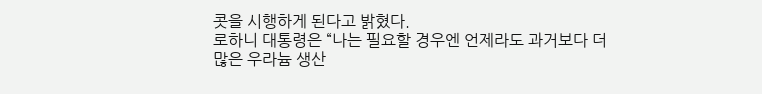콧을 시행하게 된다고 밝혔다.
로하니 대통령은 “나는 필요할 경우엔 언제라도 과거보다 더 많은 우라늄 생산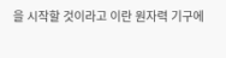을 시작할 것이라고 이란 원자력 기구에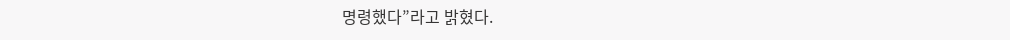명령했다”라고 밝혔다.